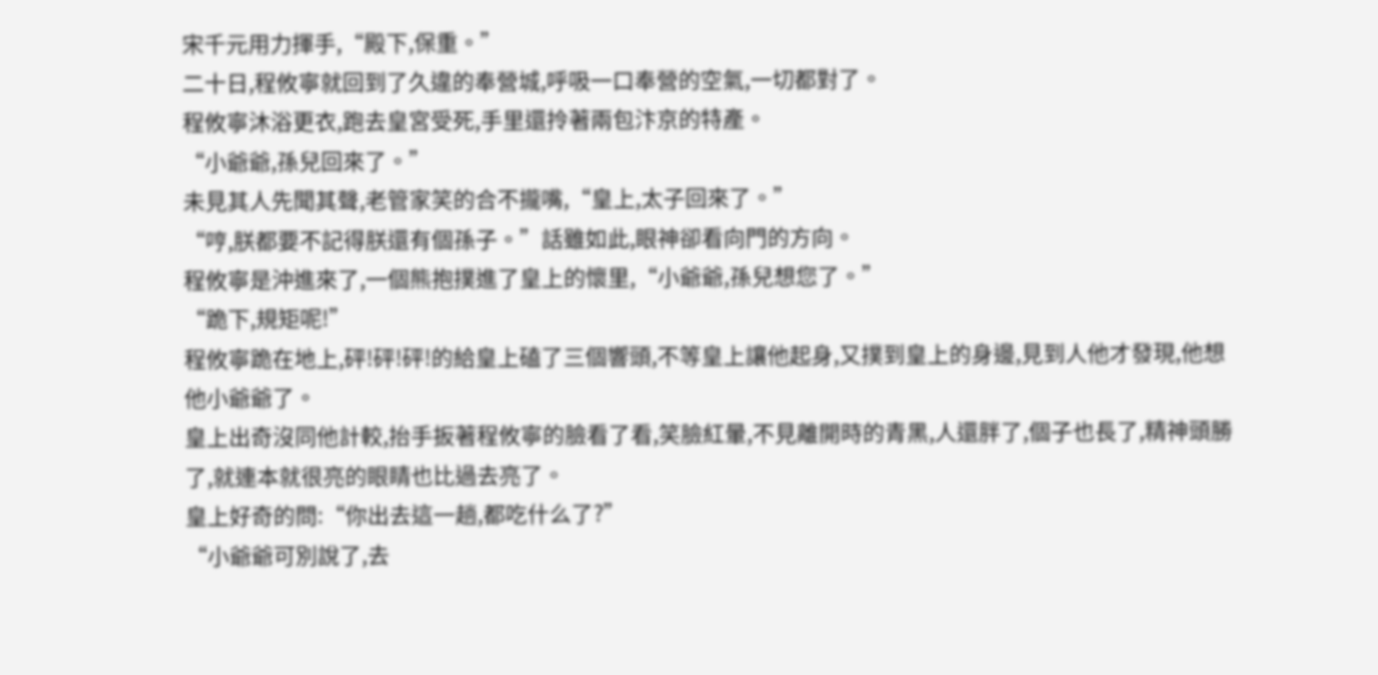宋千元用力揮手,“殿下,保重。”
二十日,程攸寧就回到了久違的奉營城,呼吸一口奉營的空氣,一切都對了。
程攸寧沐浴更衣,跑去皇宮受死,手里還拎著兩包汴京的特產。
“小爺爺,孫兒回來了。”
未見其人先聞其聲,老管家笑的合不攏嘴,“皇上,太子回來了。”
“哼,朕都要不記得朕還有個孫子。”話雖如此,眼神卻看向門的方向。
程攸寧是沖進來了,一個熊抱撲進了皇上的懷里,“小爺爺,孫兒想您了。”
“跪下,規矩呢!”
程攸寧跪在地上,砰!砰!砰!的給皇上磕了三個響頭,不等皇上讓他起身,又撲到皇上的身邊,見到人他才發現,他想他小爺爺了。
皇上出奇沒同他計較,抬手扳著程攸寧的臉看了看,笑臉紅暈,不見離開時的青黑,人還胖了,個子也長了,精神頭勝了,就連本就很亮的眼睛也比過去亮了。
皇上好奇的問:“你出去這一趟,都吃什么了?”
“小爺爺可別說了,去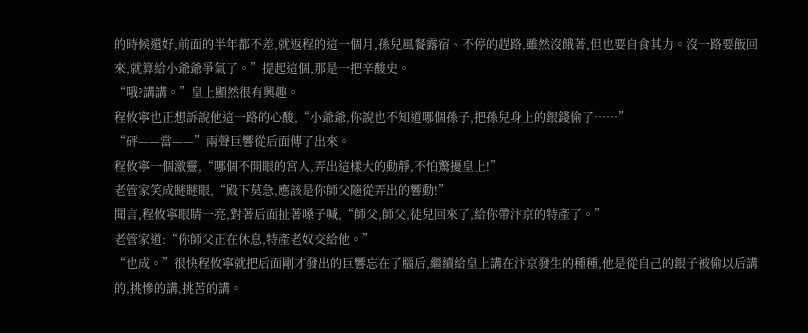的時候還好,前面的半年都不差,就返程的這一個月,孫兒風餐露宿、不停的趕路,雖然沒餓著,但也要自食其力。沒一路要飯回來,就算給小爺爺爭氣了。”提起這個,那是一把辛酸史。
“哦?講講。”皇上顯然很有興趣。
程攸寧也正想訴說他這一路的心酸,“小爺爺,你說也不知道哪個孫子,把孫兒身上的銀錢偷了……”
“砰——當——”兩聲巨響從后面傳了出來。
程攸寧一個激靈,“哪個不開眼的宮人,弄出這樣大的動靜,不怕驚擾皇上!”
老管家笑成瞇瞇眼,“殿下莫急,應該是你師父隨從弄出的響動!”
聞言,程攸寧眼睛一亮,對著后面扯著嗓子喊,“師父,師父,徒兒回來了,給你帶汴京的特產了。”
老管家道:“你師父正在休息,特產老奴交給他。”
“也成。”很快程攸寧就把后面剛才發出的巨響忘在了腦后,繼續給皇上講在汴京發生的種種,他是從自己的銀子被偷以后講的,挑慘的講,挑苦的講。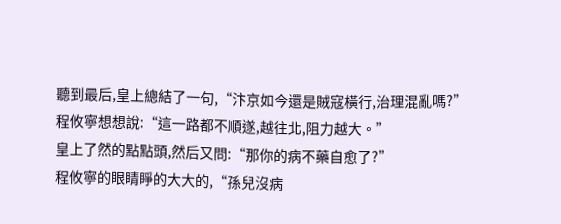聽到最后,皇上總結了一句,“汴京如今還是賊寇橫行,治理混亂嗎?”
程攸寧想想說:“這一路都不順遂,越往北,阻力越大。”
皇上了然的點點頭,然后又問:“那你的病不藥自愈了?”
程攸寧的眼睛睜的大大的,“孫兒沒病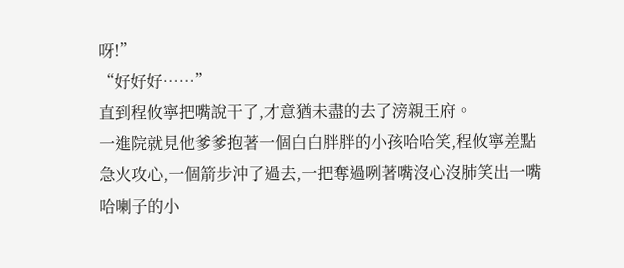呀!”
“好好好……”
直到程攸寧把嘴說干了,才意猶未盡的去了滂親王府。
一進院就見他爹爹抱著一個白白胖胖的小孩哈哈笑,程攸寧差點急火攻心,一個箭步沖了過去,一把奪過咧著嘴沒心沒肺笑出一嘴哈喇子的小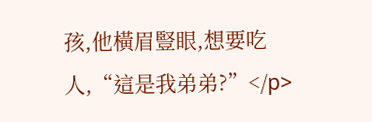孩,他橫眉豎眼,想要吃人,“這是我弟弟?”</p>